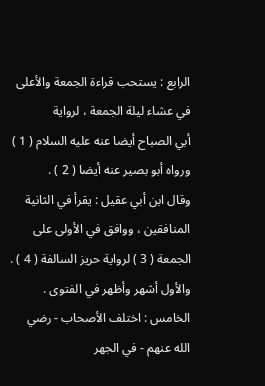الرابع : يستحب قراءة الجمعة والأعلى في عشاء ليلة الجمعة ، لرواية
أبي الصباح أيضا عنه عليه السلام ( 1 ) ورواه أبو بصير عنه أيضا ( 2 ) .
وقال ابن أبي عقيل : يقرأ في الثانية المنافقين ، ووافق في الأولى على
الجمعة ( 3 ) لرواية حريز السالفة ( 4 ) . والأول أشهر وأظهر في الفتوى .
الخامس : اختلف الأصحاب - رضي الله عنهم - في الجهر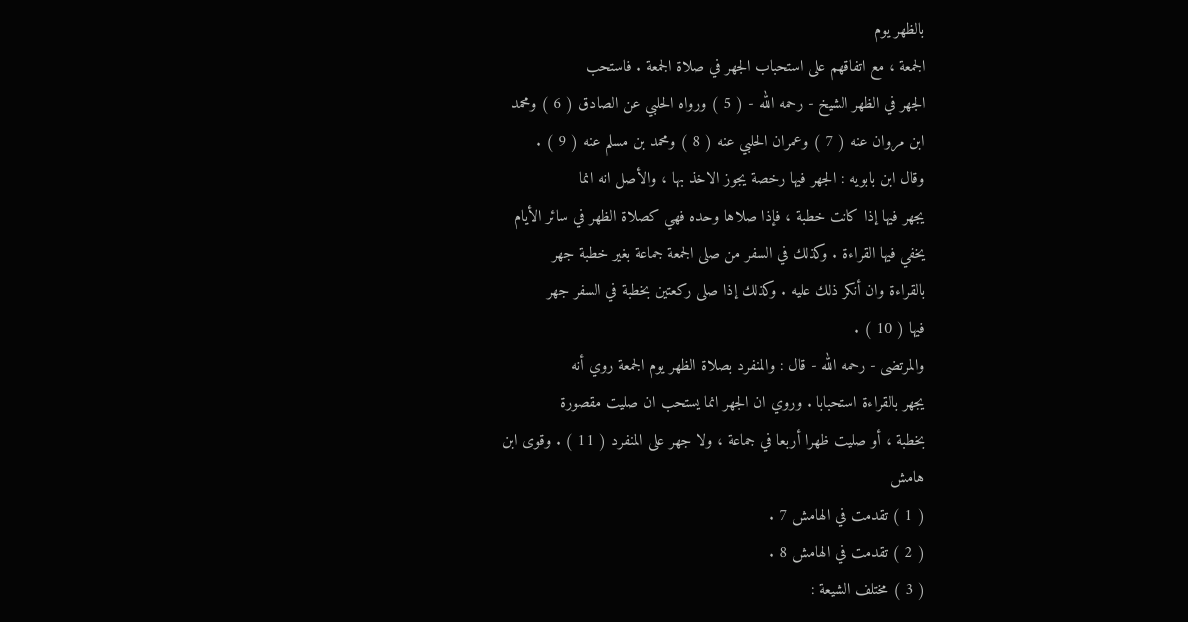بالظهر يوم
الجمعة ، مع اتفاقهم على استحباب الجهر في صلاة الجمعة . فاستحب
الجهر في الظهر الشيخ - رحمه الله - ( 5 ) ورواه الحلبي عن الصادق ( 6 ) ومحمد
ابن مروان عنه ( 7 ) وعمران الحلبي عنه ( 8 ) ومحمد بن مسلم عنه ( 9 ) .
وقال ابن بابويه : الجهر فيها رخصة يجوز الاخذ بها ، والأصل انه انما
يجهر فيها إذا كانت خطبة ، فإذا صلاها وحده فهي كصلاة الظهر في سائر الأيام
يخفي فيها القراءة . وكذلك في السفر من صلى الجمعة جماعة بغير خطبة جهر
بالقراءة وان أنكر ذلك عليه . وكذلك إذا صلى ركعتين بخطبة في السفر جهر
فيها ( 10 ) .
والمرتضى - رحمه الله - قال : والمنفرد بصلاة الظهر يوم الجمعة روي أنه
يجهر بالقراءة استحبابا . وروي ان الجهر انما يستحب ان صليت مقصورة
بخطبة ، أو صليت ظهرا أربعا في جماعة ، ولا جهر على المنفرد ( 11 ) . وقوى ابن
هامش
( 1 ) تقدمت في الهامش 7 .
( 2 ) تقدمت في الهامش 8 .
( 3 ) مختلف الشيعة :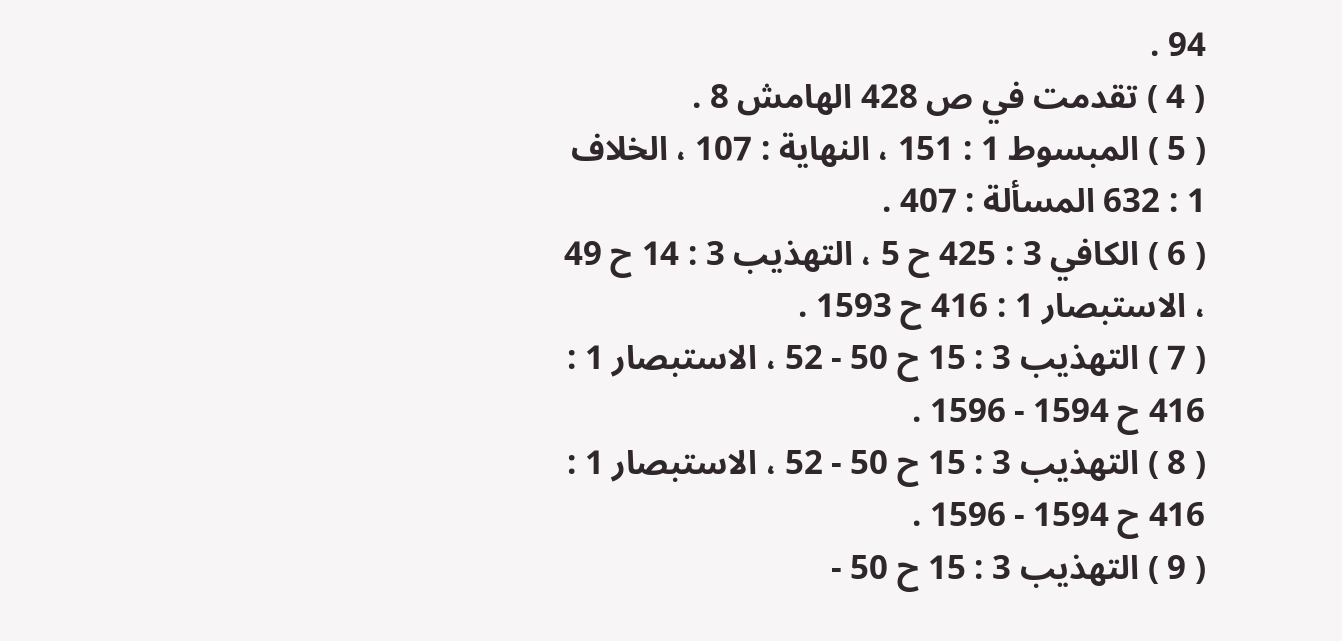94 .
( 4 ) تقدمت في ص 428 الهامش 8 .
( 5 ) المبسوط 1 : 151 ، النهاية : 107 ، الخلاف 1 : 632 المسألة : 407 .
( 6 ) الكافي 3 : 425 ح 5 ، التهذيب 3 : 14 ح 49 ، الاستبصار 1 : 416 ح 1593 .
( 7 ) التهذيب 3 : 15 ح 50 - 52 ، الاستبصار 1 : 416 ح 1594 - 1596 .
( 8 ) التهذيب 3 : 15 ح 50 - 52 ، الاستبصار 1 : 416 ح 1594 - 1596 .
( 9 ) التهذيب 3 : 15 ح 50 -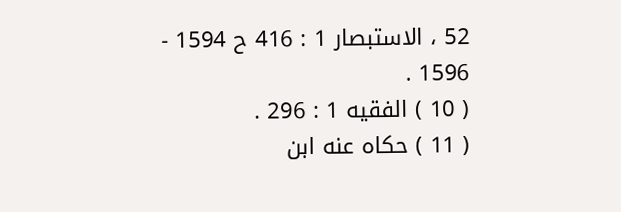52 ، الاستبصار 1 : 416 ح 1594 - 1596 .
( 10 ) الفقيه 1 : 296 .
( 11 ) حكاه عنه ابن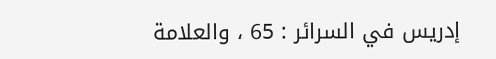إدريس في السرائر : 65 ، والعلامة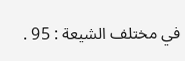في مختلف الشيعة : 95 .